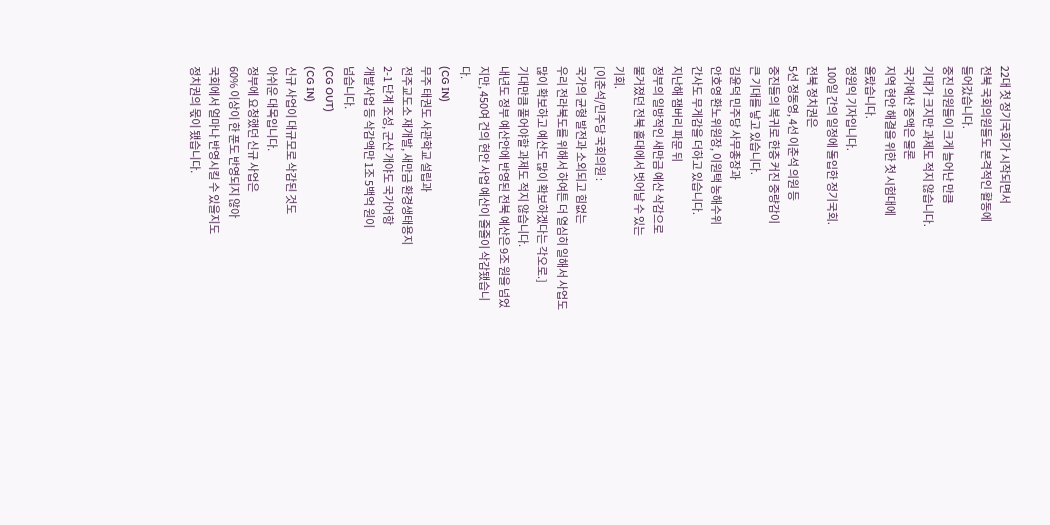22대 첫 정기국회가 시작되면서
전북 국회의원들도 본격적인 활동에
들어갔습니다.
중진 의원들이 크게 늘어난 만큼
기대가 크지만 과제도 적지 않습니다.
국가예산 증액은 물론
지역 현안 해결을 위한 첫 시험대에
올랐습니다.
정원익 기자입니다.
100일 간의 일정에 돌입한 정기국회.
전북 정치권은
5선 정동영, 4선 이춘석 의원 등
중진들의 복귀로 한층 커진 중량감이
큰 기대를 낳고 있습니다.
김윤덕 민주당 사무총장과
안호영 환노위원장, 이원택 농해수위
간사도 무게감을 더하고 있습니다.
지난해 잼버리 파문 뒤
정부의 일방적인 새만금 예산 삭감으로
불거졌던 전북 홀대에서 벗어날 수 있는
기회.
[이춘석/민주당 국회의원 :
국가의 균형 발전과 소외되고 힘없는
우리 전라북도를 위해서 하여튼 더 열심히 일해서 사업도 많이 확보하고 예산도 많이 확보하겠다는 각오로.]
기대만큼 풀어야할 과제도 적지 않습니다.
내년도 정부 예산안에 반영된 전북 예산은 9조 원을 넘었지만, 450여 건의 현안 사업 예산이 줄줄이 삭감됐습니다.
(CG IN)
무주 태권도 사관학교 설립과
전주교도소 재개발, 새만금 환경생태용지
2-1 단계 조성, 군산 개야도 국가어항
개발사업 등 삭감액만 1조 5백억 원이
넘습니다.
(CG OUT)
(CG IN)
신규 사업이 대규모로 삭감된 것도
아쉬운 대목입니다.
정부에 요청했던 신규 사업은
60% 이상이 한 푼도 반영되지 않아
국회에서 얼마나 반영시킬 수 있을지도
정치권의 몫이 됐습니다.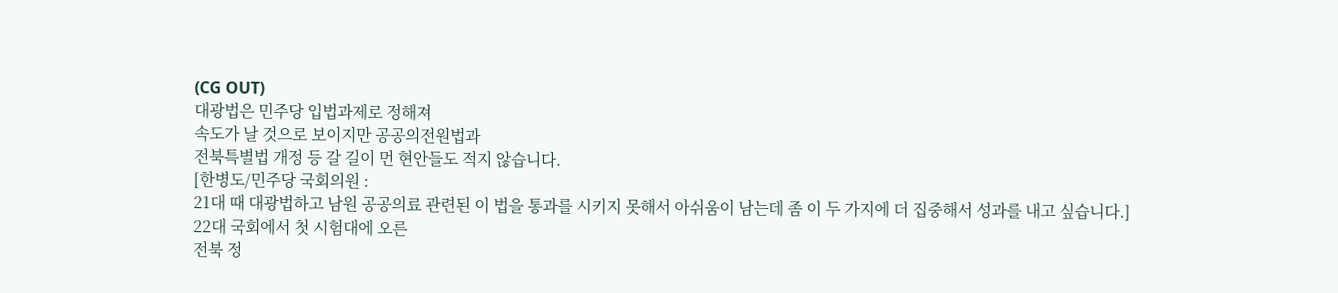(CG OUT)
대광법은 민주당 입법과제로 정해져
속도가 날 것으로 보이지만 공공의전원법과
전북특별법 개정 등 갈 길이 먼 현안들도 적지 않습니다.
[한병도/민주당 국회의원 :
21대 때 대광법하고 남원 공공의료 관련된 이 법을 통과를 시키지 못해서 아쉬움이 남는데 좀 이 두 가지에 더 집중해서 성과를 내고 싶습니다.]
22대 국회에서 첫 시험대에 오른
전북 정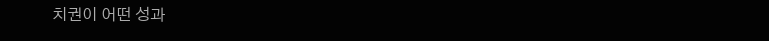치권이 어떤 성과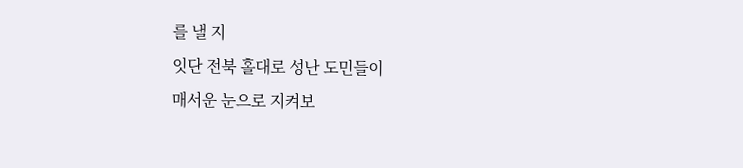를 낼 지
잇단 전북 홀대로 성난 도민들이
매서운 눈으로 지켜보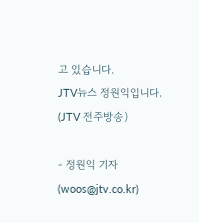고 있습니다.
JTV뉴스 정원익입니다. (JTV 전주방송)

- 정원익 기자 (woos@jtv.co.kr)